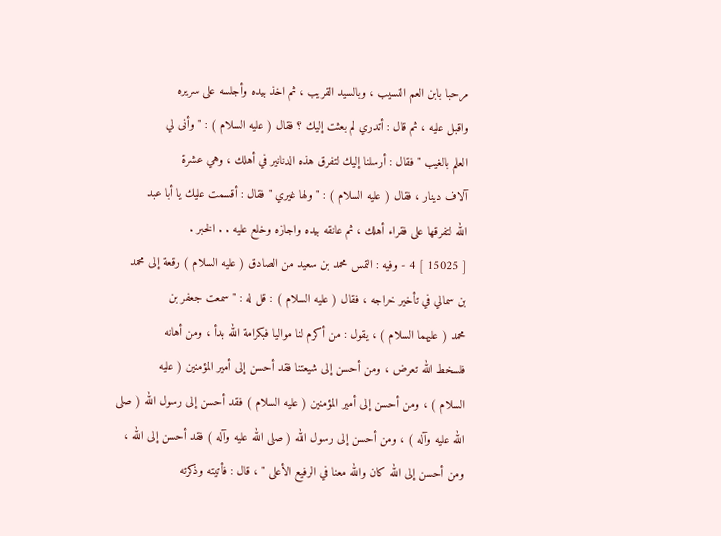مرحبا بابن العم النسيب ، وبالسيد القريب ، ثم اخذ بيده وأجلسه على سريره
واقبل عليه ، ثم قال : أتدري لم بعثت إليك ؟ فقال ( عليه السلام ) : " وأنى لي
العلم بالغيب " فقال : أرسلنا إليك لتفرق هذه الدنانير في أهلك ، وهي عشرة
آلاف دينار ، فقال ( عليه السلام ) : " ولها غيري " فقال : أقسمت عليك يا أبا عبد
الله لتفرقها على فقراء أهلك ، ثم عانقه بيده واجازه وخلع عليه . . الخبر .
[ 15025 ] 4 - وفيه : التمس محمد بن سعيد من الصادق ( عليه السلام ) رقعة إلى محمد
بن سمالي في تأخير خراجه ، فقال ( عليه السلام ) : قل له : " سمعت جعفر بن
محمد ( عليهما السلام ) ، يقول : من أكرم لنا مواليا فبكرامة الله بدأ ، ومن أهانه
فلسخط الله تعرض ، ومن أحسن إلى شيعتنا فقد أحسن إلى أمير المؤمنين ( عليه
السلام ) ، ومن أحسن إلى أمير المؤمنين ( عليه السلام ) فقد أحسن إلى رسول الله ( صلى
الله عليه وآله ) ، ومن أحسن إلى رسول الله ( صلى الله عليه وآله ) فقد أحسن إلى الله ،
ومن أحسن إلى الله كان والله معنا في الرفيع الأعلى " ، قال : فأتيته وذكرته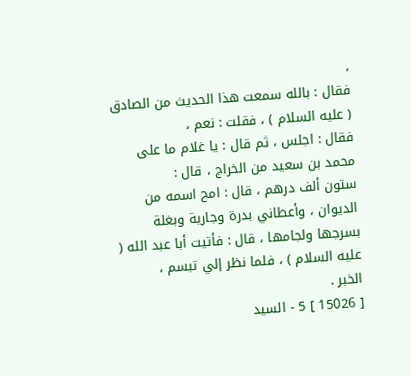،
فقال : بالله سمعت هذا الحديث من الصادق ( عليه السلام ) ، فقلت : نعم ،
فقال : اجلس ، ثم قال : يا غلام ما على محمد بن سعيد من الخراج ، قال :
ستون ألف درهم ، قال : امح اسمه من الديوان ، وأعطاني بدرة وجارية وبغلة
بسرجها ولجامها ، قال : فأتيت أبا عبد الله ( عليه السلام ) ، فلما نظر إلي تبسم ،
الخبر .
[ 15026 ] 5 - السيد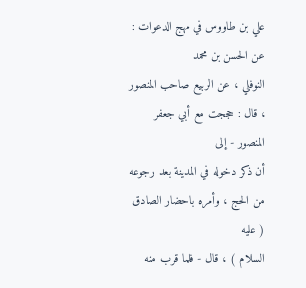علي بن طاووس في مهج الدعوات : عن الحسن بن محمد
النوفلي ، عن الربيع صاحب المنصور ، قال : حججت مع أبي جعفر المنصور - إلى
أن ذكر دخوله في المدينة بعد رجوعه من الحج ، وأمره باحضار الصادق ( عليه
السلام ) ، قال - فلما قرب منه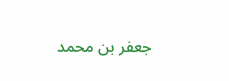جعفر بن محمد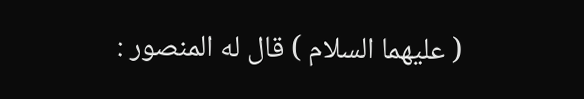( عليهما السلام ) قال له المنصور :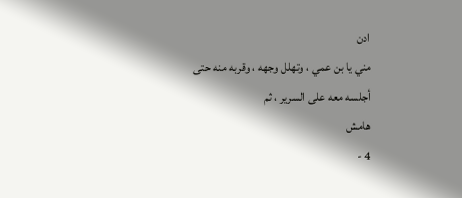ادن
مني يا بن عمي ، وتهلل وجهه ، وقربه منه حتى أجلسه معه على السرير ، ثم
هامش
4 -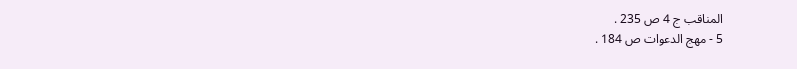المناقب ج 4 ص 235 .
5 - مهج الدعوات ص 184 .